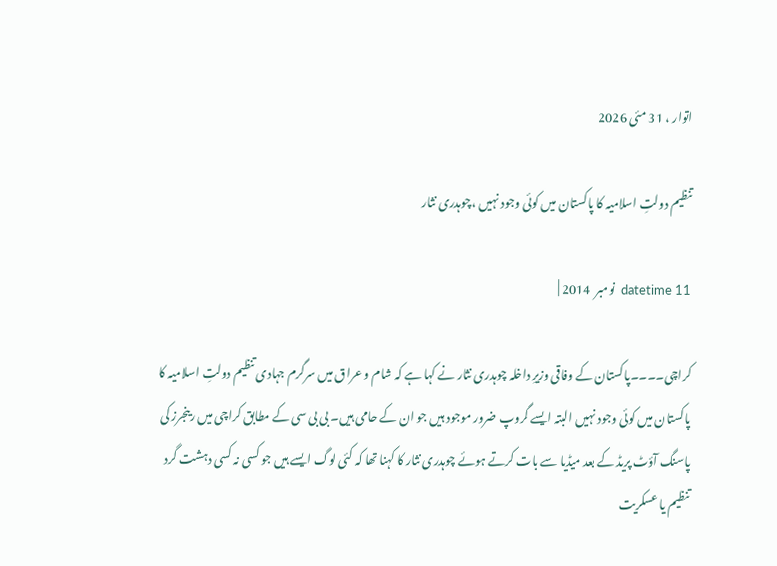اتوار ، 31 مئی 2026

تنظیم دولتِ اسلامیہ کا پاکستان میں کوئی وجود نہیں ،چوہدری نثار

datetime 11  نومبر  2014 |

کراچی۔۔۔۔پاکستان کے وفاقی وزیرِ داخلہ چوہدری نثار نے کہا ہے کہ شام و عراق میں سرگرم جہادی تنظیم دولتِ اسلامیہ کا پاکستان میں کوئی وجود نہیں البتہ ایسے گروپ ضرور موجود ہیں جو ان کے حامی ہیں۔ بی بی سی کے مطابق کراچی میں رینجرز کی پاسنگ آؤٹ پریڈ کے بعد میڈیا سے بات کرتے ہوئے چوہدری نثار کا کہنا تھا کہ کئی لوگ ایسے ہیں جو کسی نہ کسی دہشت گرد تنظیم یا عسکریت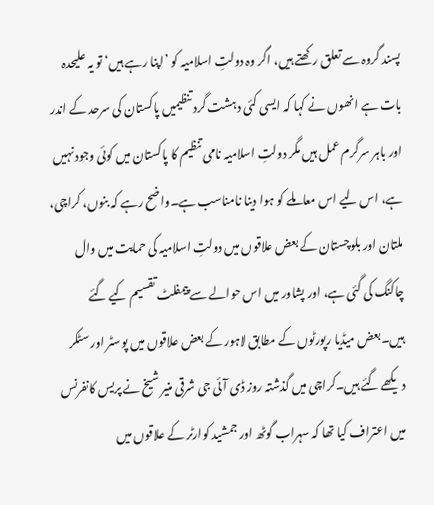پسند گروہ سے تعلق رکھتے ہیں، اگر وہ دولتِ اسلامیہ کو ’اپنا رہے ہیں‘ تو یہ علیحدہ بات ہے انھوں نے کہا کہ ایسی کئی دہشت گرد تنظیمیں پاکستان کی سرحد کے اندر اور باہر سرگرم عمل ہیں مگر دولتِ اسلامیہ نامی تنظیم کا پاکستان میں کوئی وجود نہیں ہے، اس لیے اس معاملے کو ہوا دینا نامناسب ہے۔واضح رہے کہ بنوں، کراچی، ملتان اور بلوچستان کے بعض علاقوں میں دولتِ اسلامیہ کی حمایت میں وال چاکنگ کی گئی ہے، اور پشاور میں اس حوالے سے پیمفلٹ تقسیم کیے گئے ہیں۔بعض میڈیا رپورٹوں کے مطابق لاہور کے بعض علاقوں میں پوسٹر اور سٹکر دیکھے گئے ہیں۔کراچی میں گذشتہ روز ڈی آئی جی شرقی منیر شیخ نے پریس کانفرنس میں اعتراف کیا تھا کہ سہراب گوٹھ اور جمشید کوارٹر کے علاقوں میں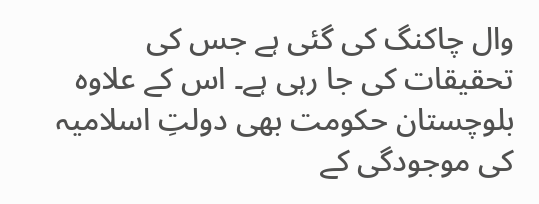وال چاکنگ کی گئی ہے جس کی تحقیقات کی جا رہی ہے۔ اس کے علاوہ بلوچستان حکومت بھی دولتِ اسلامیہ کی موجودگی کے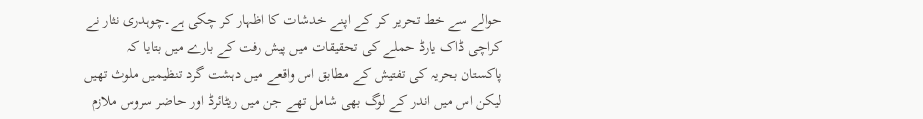حوالے سے خط تحریر کر کے اپنے خدشات کا اظہار کر چکی ہے۔چوہدری نثار نے کراچی ڈاک یارڈ حملے کی تحقیقات میں پیش رفت کے بارے میں بتایا کہ پاکستان بحریہ کی تفتیش کے مطابق اس واقعے میں دہشت گرد تنظیمیں ملوث تھیں لیکن اس میں اندر کے لوگ بھی شامل تھے جن میں ریٹائرڈ اور حاضر سروس ملازم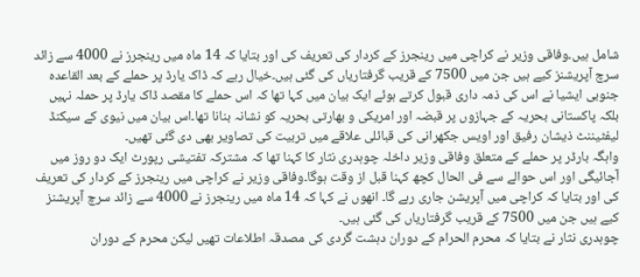شامل ہیں۔وفاقی وزیر نے کراچی میں رینجرز کے کردار کی تعریف کی اور بتایا کہ 14 ماہ میں رینجرز نے 4000 سے زائد سرچ آپریشنز کیے ہیں جن میں 7500 کے قریب گرفتاریاں کی گئی ہیں۔خیال رہے کہ ڈاک یارڈ پر حملے کے بعد القاعدہ جنوبی ایشیا نے اس کی ذمہ داری قبول کرتے ہوئے ایک بیان میں کہا تھا کہ اس حملے کا مقصد ڈاک یارڈ پر حملہ نہیں بلکہ پاکستانی بحریہ کے جہازوں پر قبضہ اور امریکی و بھارتی بحریہ کو نشانہ بنانا تھا۔اس بیان میں نیوی کے سیکنڈ لیفٹیننٹ ذیشان رفیق اور اویس جکھرانی کی قبائلی علاقے میں تربیت کی تصاویر بھی دی گئی تھیں۔
واہگہ بارڈر پر حملے کے متعلق وفاقی وزیر داخلہ چوہدری نثار کا کہنا تھا کہ مشترکہ تفتیشی رپورٹ ایک دو روز میں آجائیگی اور اس حوالے سے فی الحال کچھ کہنا قبل از وقت ہوگا۔وفاقی وزیر نے کراچی میں رینجرز کے کردار کی تعریف کی اور بتایا کہ کراچی میں آپریشن جاری رہے گا۔ انھوں نے کہا کہ 14 ماہ میں رینجرز نے 4000 سے زائد سرچ آپریشنز کیے ہیں جن میں 7500 کے قریب گرفتاریاں کی گئی ہیں۔
چوہدری نثار نے بتایا کہ محرم الحرام کے دوران دہشت گردی کی مصدقہ اطلاعات تھیں لیکن محرم کے دوران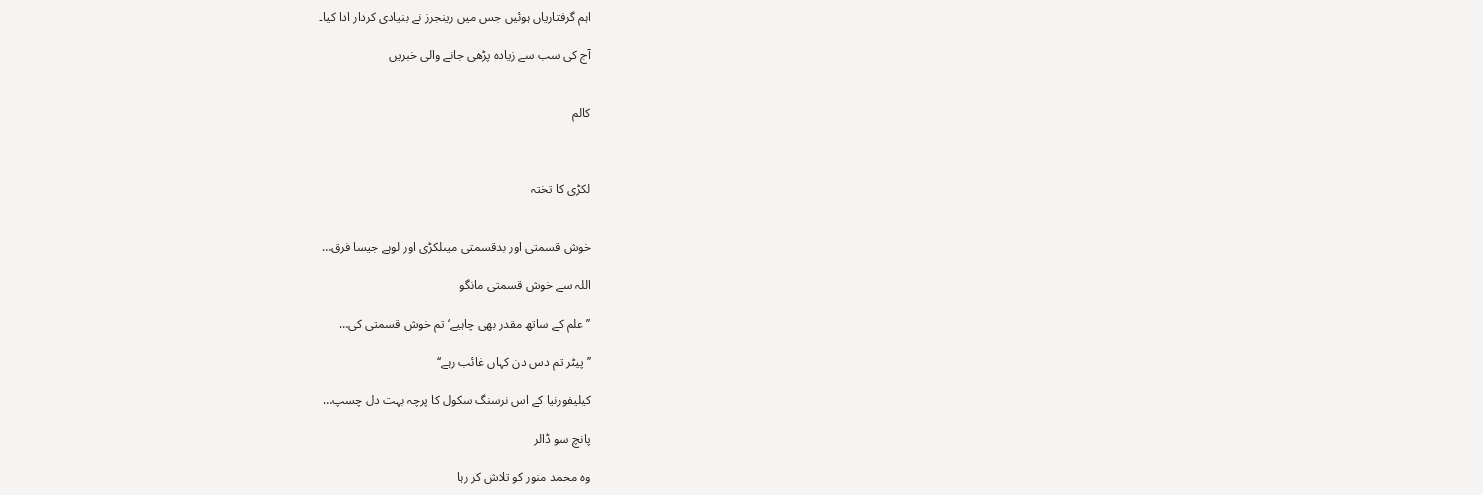اہم گرفتاریاں ہوئیں جس میں رینجرز نے بنیادی کردار ادا کیا۔

آج کی سب سے زیادہ پڑھی جانے والی خبریں


کالم



لکڑی کا تختہ


خوش قسمتی اور بدقسمتی میںلکڑی اور لوہے جیسا فرق…

اللہ سے خوش قسمتی مانگو

’’علم کے ساتھ مقدر بھی چاہیے‘ تم خوش قسمتی کی…

’’پیٹر تم دس دن کہاں غائب رہے‘‘

کیلیفورنیا کے اس نرسنگ سکول کا پرچہ بہت دل چسپ…

پانچ سو ڈالر

وہ محمد منور کو تلاش کر رہا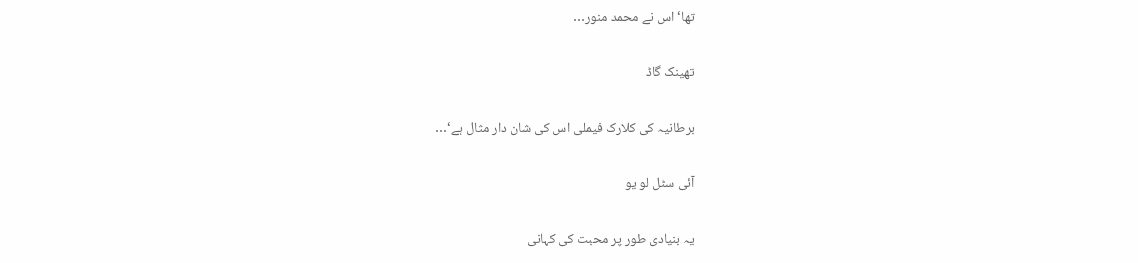تھا‘ اس نے محمد منور…

تھینک گاڈ

برطانیہ کی کلارک فیملی اس کی شان دار مثال ہے‘…

آئی سٹل لو یو

یہ بنیادی طور پر محبت کی کہانی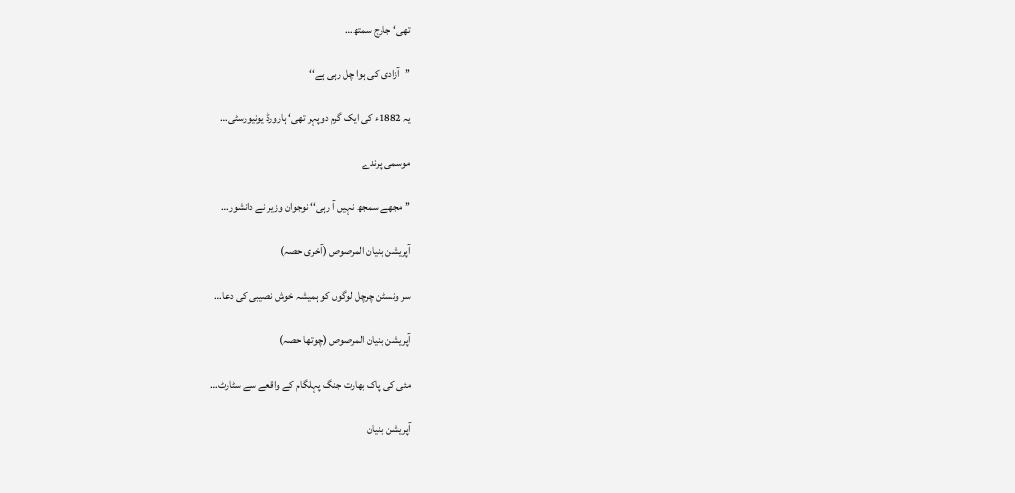تھی‘ جارج سمتھ…

’’آزادی کی ہوا چل رہی ہے‘‘

یہ 1882ء کی ایک گرم دوپہر تھی‘ ہارورڈ یونیورسٹی…

موسمی پرندے

’’ مجھے سمجھ نہیں آ رہی‘‘ نوجوان وزیر نے دانشور…

آپریشن بنیان المرصوص (آخری حصہ)

سر ونسٹن چرچل لوگوں کو ہمیشہ خوش نصیبی کی دعا…

آپریشن بنیان المرصوص (چوتھا حصہ)

مئی کی پاک بھارت جنگ پہلگام کے واقعے سے سٹارٹ…

آپریشن بنیان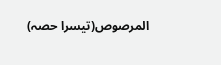المرصوص(تیسرا حصہ)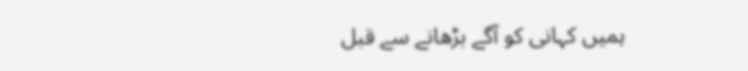ہمیں کہانی کو آگے بڑھانے سے قبل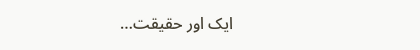ایک اور حقیقت…